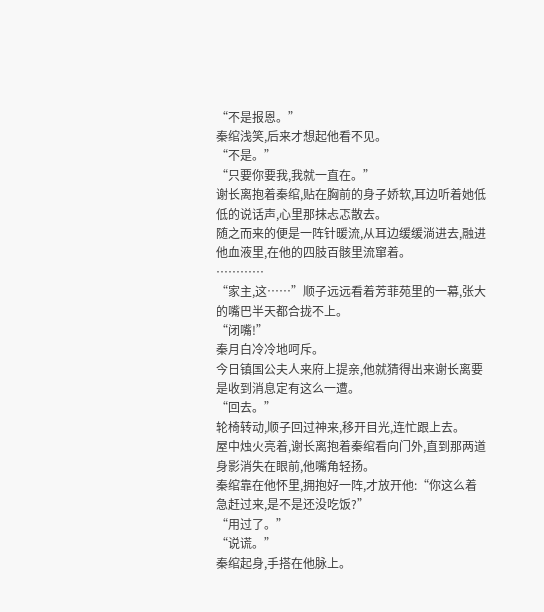“不是报恩。”
秦绾浅笑,后来才想起他看不见。
“不是。”
“只要你要我,我就一直在。”
谢长离抱着秦绾,贴在胸前的身子娇软,耳边听着她低低的说话声,心里那抹忐忑散去。
随之而来的便是一阵针暖流,从耳边缓缓淌进去,融进他血液里,在他的四肢百骸里流窜着。
…………
“家主,这……”顺子远远看着芳菲苑里的一幕,张大的嘴巴半天都合拢不上。
“闭嘴!”
秦月白冷冷地呵斥。
今日镇国公夫人来府上提亲,他就猜得出来谢长离要是收到消息定有这么一遭。
“回去。”
轮椅转动,顺子回过神来,移开目光,连忙跟上去。
屋中烛火亮着,谢长离抱着秦绾看向门外,直到那两道身影消失在眼前,他嘴角轻扬。
秦绾靠在他怀里,拥抱好一阵,才放开他:“你这么着急赶过来,是不是还没吃饭?”
“用过了。”
“说谎。”
秦绾起身,手搭在他脉上。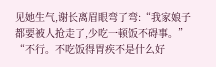见她生气,谢长离眉眼弯了弯:“我家娘子都要被人抢走了,少吃一顿饭不碍事。”
“不行。不吃饭得胃疾不是什么好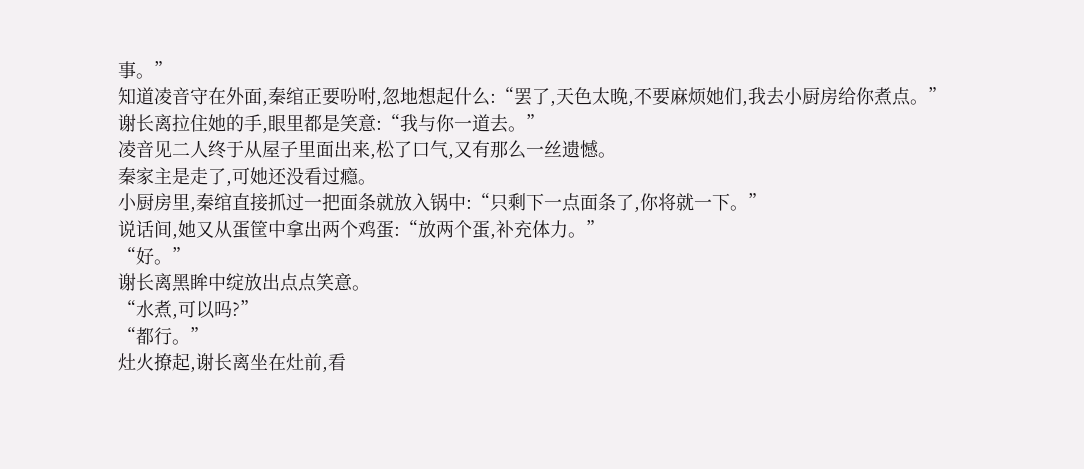事。”
知道凌音守在外面,秦绾正要吩咐,忽地想起什么:“罢了,天色太晚,不要麻烦她们,我去小厨房给你煮点。”
谢长离拉住她的手,眼里都是笑意:“我与你一道去。”
凌音见二人终于从屋子里面出来,松了口气,又有那么一丝遗憾。
秦家主是走了,可她还没看过瘾。
小厨房里,秦绾直接抓过一把面条就放入锅中:“只剩下一点面条了,你将就一下。”
说话间,她又从蛋筐中拿出两个鸡蛋:“放两个蛋,补充体力。”
“好。”
谢长离黑眸中绽放出点点笑意。
“水煮,可以吗?”
“都行。”
灶火撩起,谢长离坐在灶前,看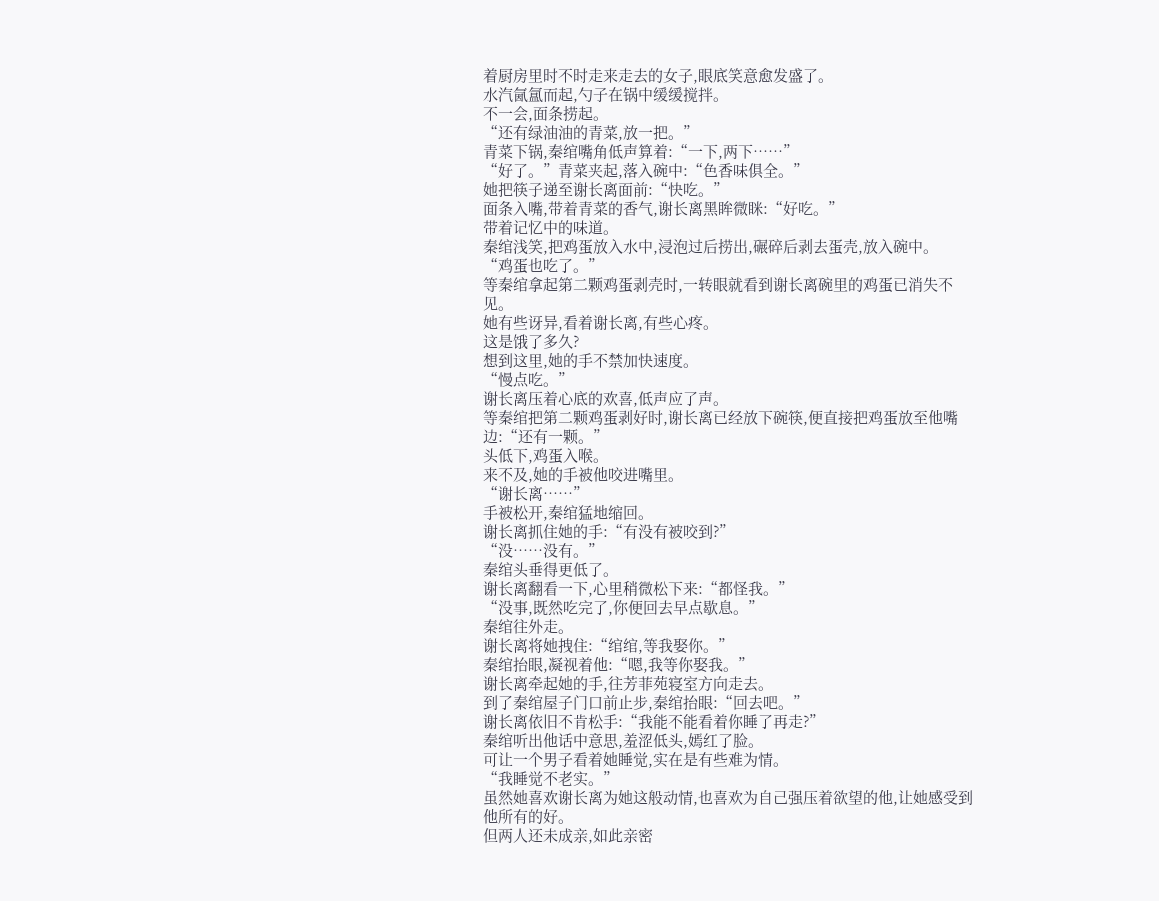着厨房里时不时走来走去的女子,眼底笑意愈发盛了。
水汽氤氲而起,勺子在锅中缓缓搅拌。
不一会,面条捞起。
“还有绿油油的青菜,放一把。”
青菜下锅,秦绾嘴角低声算着:“一下,两下……”
“好了。”青菜夹起,落入碗中:“色香味俱全。”
她把筷子递至谢长离面前:“快吃。”
面条入嘴,带着青菜的香气,谢长离黑眸微眯:“好吃。”
带着记忆中的味道。
秦绾浅笑,把鸡蛋放入水中,浸泡过后捞出,碾碎后剥去蛋壳,放入碗中。
“鸡蛋也吃了。”
等秦绾拿起第二颗鸡蛋剥壳时,一转眼就看到谢长离碗里的鸡蛋已消失不见。
她有些讶异,看着谢长离,有些心疼。
这是饿了多久?
想到这里,她的手不禁加快速度。
“慢点吃。”
谢长离压着心底的欢喜,低声应了声。
等秦绾把第二颗鸡蛋剥好时,谢长离已经放下碗筷,便直接把鸡蛋放至他嘴边:“还有一颗。”
头低下,鸡蛋入喉。
来不及,她的手被他咬进嘴里。
“谢长离……”
手被松开,秦绾猛地缩回。
谢长离抓住她的手:“有没有被咬到?”
“没……没有。”
秦绾头垂得更低了。
谢长离翻看一下,心里稍微松下来:“都怪我。”
“没事,既然吃完了,你便回去早点歇息。”
秦绾往外走。
谢长离将她拽住:“绾绾,等我娶你。”
秦绾抬眼,凝视着他:“嗯,我等你娶我。”
谢长离牵起她的手,往芳菲苑寝室方向走去。
到了秦绾屋子门口前止步,秦绾抬眼:“回去吧。”
谢长离依旧不肯松手:“我能不能看着你睡了再走?”
秦绾听出他话中意思,羞涩低头,嫣红了脸。
可让一个男子看着她睡觉,实在是有些难为情。
“我睡觉不老实。”
虽然她喜欢谢长离为她这般动情,也喜欢为自己强压着欲望的他,让她感受到他所有的好。
但两人还未成亲,如此亲密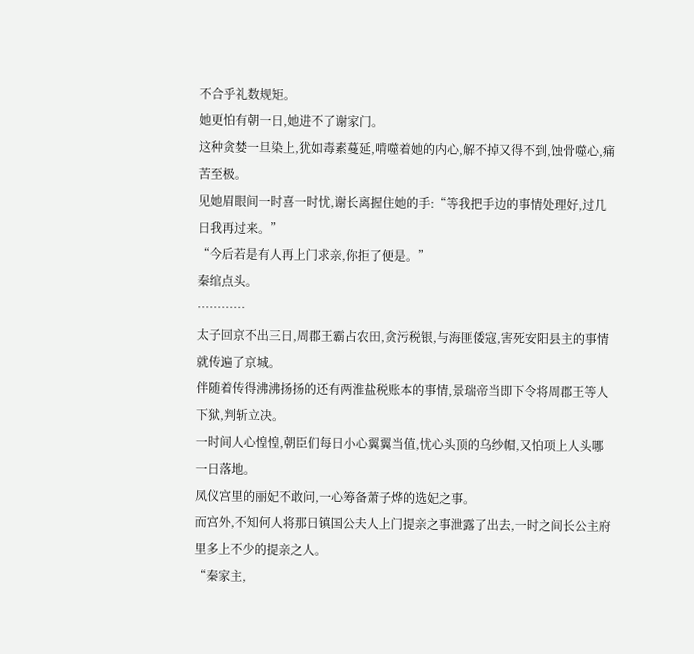不合乎礼数规矩。
她更怕有朝一日,她进不了谢家门。
这种贪婪一旦染上,犹如毒素蔓延,啃噬着她的内心,解不掉又得不到,蚀骨噬心,痛苦至极。
见她眉眼间一时喜一时忧,谢长离握住她的手:“等我把手边的事情处理好,过几日我再过来。”
“今后若是有人再上门求亲,你拒了便是。”
秦绾点头。
…………
太子回京不出三日,周郡王霸占农田,贪污税银,与海匪倭寇,害死安阳县主的事情就传遍了京城。
伴随着传得沸沸扬扬的还有两淮盐税账本的事情,景瑞帝当即下令将周郡王等人下狱,判斩立决。
一时间人心惶惶,朝臣们每日小心翼翼当值,忧心头顶的乌纱帽,又怕项上人头哪一日落地。
凤仪宫里的丽妃不敢问,一心筹备萧子烨的选妃之事。
而宫外,不知何人将那日镇国公夫人上门提亲之事泄露了出去,一时之间长公主府里多上不少的提亲之人。
“秦家主,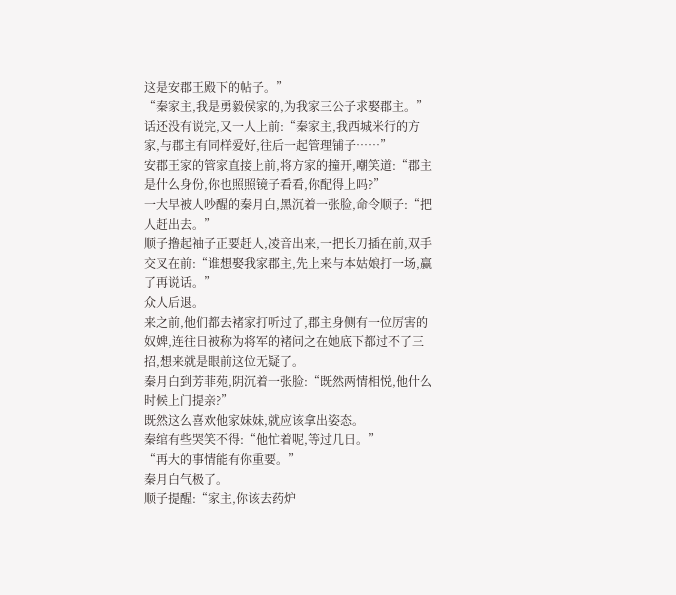这是安郡王殿下的帖子。”
“秦家主,我是勇毅侯家的,为我家三公子求娶郡主。”
话还没有说完,又一人上前:“秦家主,我西城米行的方家,与郡主有同样爱好,往后一起管理铺子……”
安郡王家的管家直接上前,将方家的撞开,嘲笑道:“郡主是什么身份,你也照照镜子看看,你配得上吗?”
一大早被人吵醒的秦月白,黑沉着一张脸,命令顺子:“把人赶出去。”
顺子撸起袖子正要赶人,凌音出来,一把长刀插在前,双手交叉在前:“谁想娶我家郡主,先上来与本姑娘打一场,赢了再说话。”
众人后退。
来之前,他们都去褚家打听过了,郡主身侧有一位厉害的奴婢,连往日被称为将军的褚问之在她底下都过不了三招,想来就是眼前这位无疑了。
秦月白到芳菲苑,阴沉着一张脸:“既然两情相悦,他什么时候上门提亲?”
既然这么喜欢他家妹妹,就应该拿出姿态。
秦绾有些哭笑不得:“他忙着呢,等过几日。”
“再大的事情能有你重要。”
秦月白气极了。
顺子提醒:“家主,你该去药炉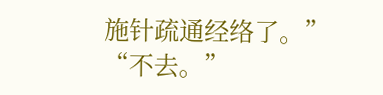施针疏通经络了。”
“不去。”